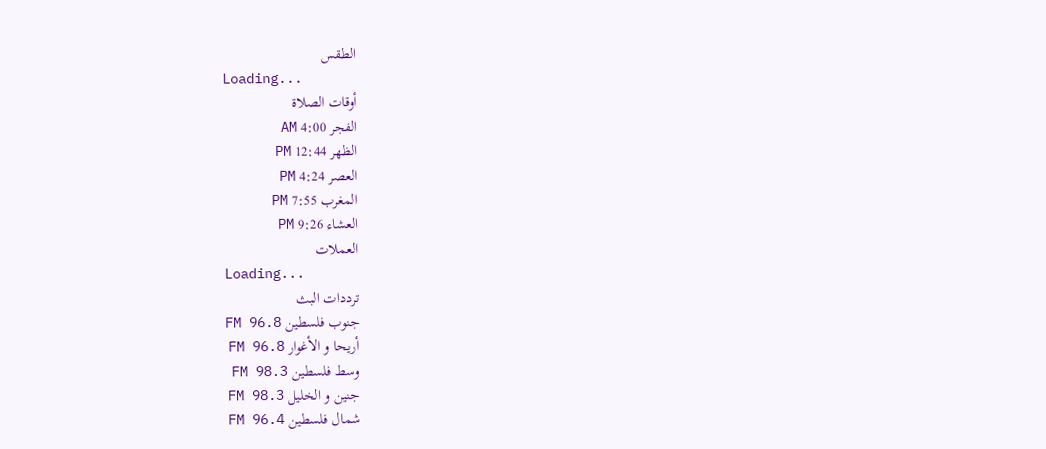الطقس
Loading...
أوقات الصلاة
الفجر 4:00 AM
الظهر 12:44 PM
العصر 4:24 PM
المغرب 7:55 PM
العشاء 9:26 PM
العملات
Loading...
ترددات البث
جنوب فلسطين FM 96.8
أريحا و الأغوار FM 96.8
وسط فلسطين FM 98.3
جنين و الخليل FM 98.3
شمال فلسطين FM 96.4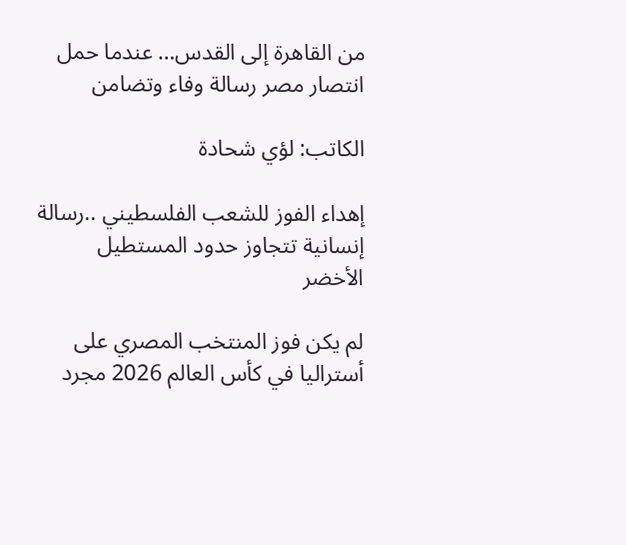من القاهرة إلى القدس… عندما حمل انتصار مصر رسالة وفاء وتضامن

الكاتب: لؤي شحادة

إهداء الفوز للشعب الفلسطيني ..رسالة إنسانية تتجاوز حدود المستطيل الأخضر

لم يكن فوز المنتخب المصري على أستراليا في كأس العالم 2026 مجرد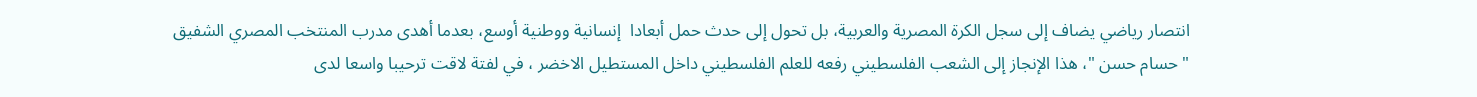انتصار رياضي يضاف إلى سجل الكرة المصرية والعربية، بل تحول إلى حدث حمل أبعادا  إنسانية ووطنية أوسع، بعدما أهدى مدرب المنتخب المصري الشفيق "حسام حسن "، هذا الإنجاز إلى الشعب الفلسطيني رفعه للعلم الفلسطيني داخل المستطيل الاخضر ، في لفتة لاقت ترحيبا واسعا لدى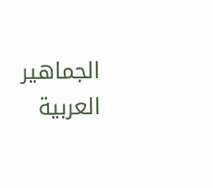الجماهير العربية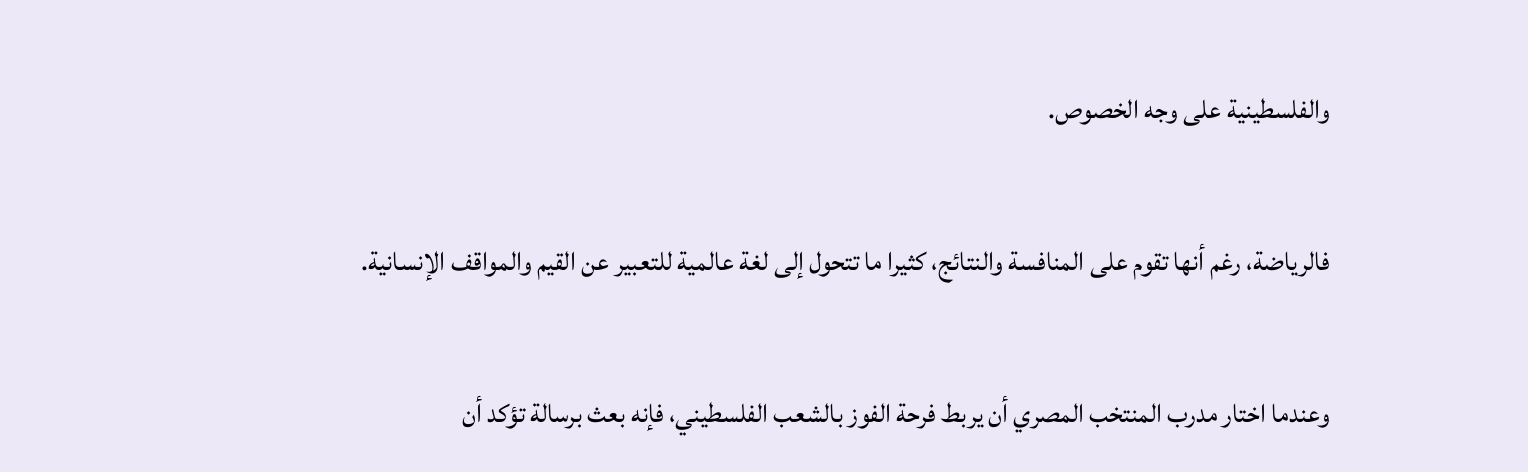والفلسطينية على وجه الخصوص.

فالرياضة، رغم أنها تقوم على المنافسة والنتائج، كثيرا ما تتحول إلى لغة عالمية للتعبير عن القيم والمواقف الإنسانية.

وعندما اختار مدرب المنتخب المصري أن يربط فرحة الفوز بالشعب الفلسطيني، فإنه بعث برسالة تؤكد أن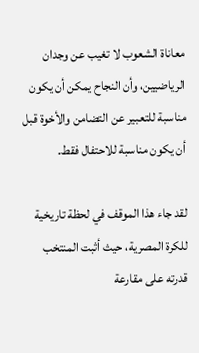معاناة الشعوب لا تغيب عن وجدان الرياضيين، وأن النجاح يمكن أن يكون مناسبة للتعبير عن التضامن والأخوة قبل أن يكون مناسبة للاحتفال فقط.

لقد جاء هذا الموقف في لحظة تاريخية للكرة المصرية، حيث أثبت المنتخب قدرته على مقارعة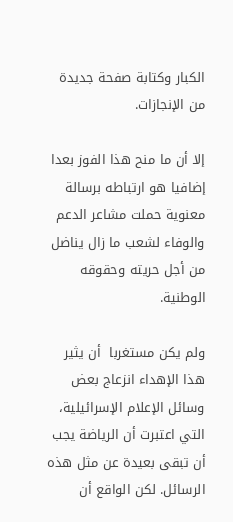الكبار وكتابة صفحة جديدة من الإنجازات.

إلا أن ما منح هذا الفوز بعدا  إضافيا هو ارتباطه برسالة معنوية حملت مشاعر الدعم والوفاء لشعب ما زال يناضل من أجل حريته وحقوقه الوطنية.

ولم يكن مستغربا  أن يثير هذا الإهداء انزعاج بعض وسائل الإعلام الإسرائيلية، التي اعتبرت أن الرياضة يجب أن تبقى بعيدة عن مثل هذه الرسائل. لكن الواقع أن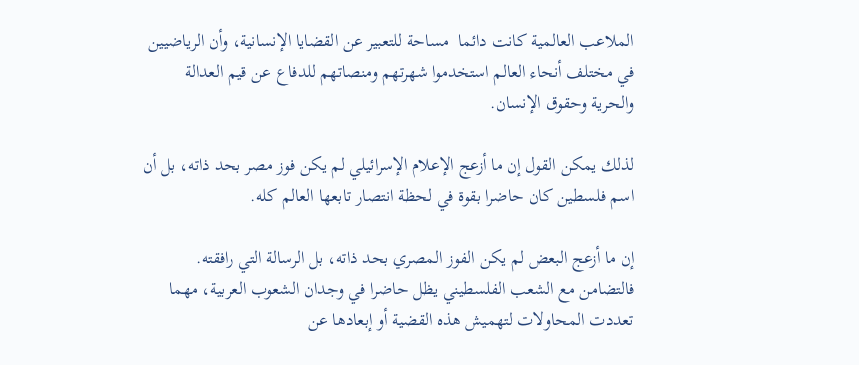الملاعب العالمية كانت دائما  مساحة للتعبير عن القضايا الإنسانية، وأن الرياضيين في مختلف أنحاء العالم استخدموا شهرتهم ومنصاتهم للدفاع عن قيم العدالة والحرية وحقوق الإنسان.

لذلك يمكن القول إن ما أزعج الإعلام الإسرائيلي لم يكن فوز مصر بحد ذاته، بل أن اسم فلسطين كان حاضرا بقوة في لحظة انتصار تابعها العالم كله.

إن ما أزعج البعض لم يكن الفوز المصري بحد ذاته، بل الرسالة التي رافقته. فالتضامن مع الشعب الفلسطيني يظل حاضرا في وجدان الشعوب العربية، مهما تعددت المحاولات لتهميش هذه القضية أو إبعادها عن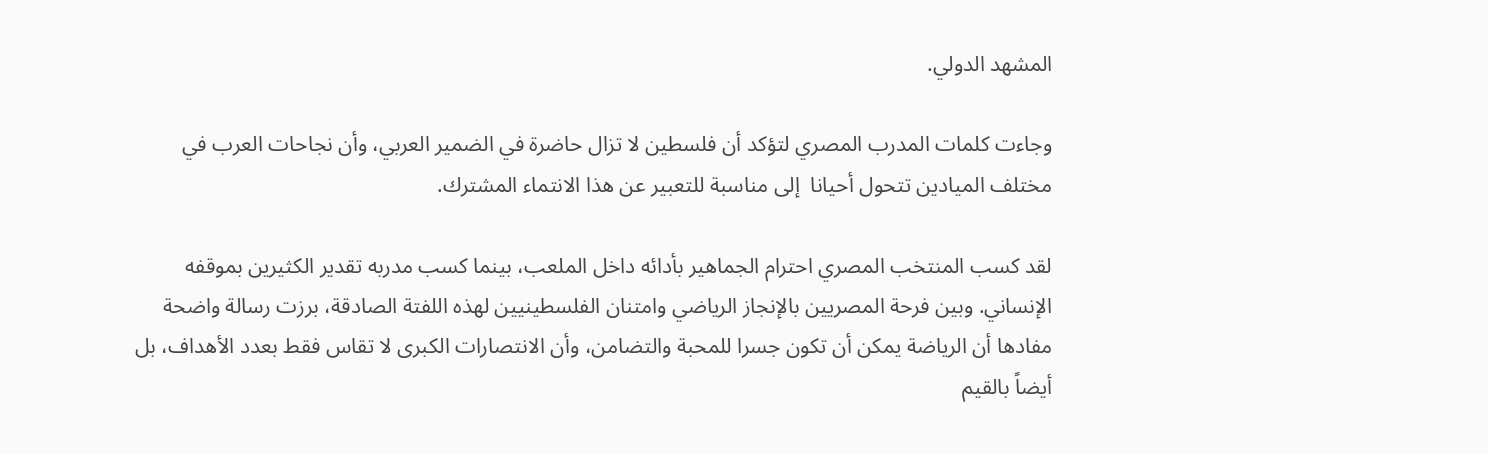المشهد الدولي.

وجاءت كلمات المدرب المصري لتؤكد أن فلسطين لا تزال حاضرة في الضمير العربي، وأن نجاحات العرب في مختلف الميادين تتحول أحيانا  إلى مناسبة للتعبير عن هذا الانتماء المشترك.

لقد كسب المنتخب المصري احترام الجماهير بأدائه داخل الملعب، بينما كسب مدربه تقدير الكثيرين بموقفه الإنساني. وبين فرحة المصريين بالإنجاز الرياضي وامتنان الفلسطينيين لهذه اللفتة الصادقة، برزت رسالة واضحة مفادها أن الرياضة يمكن أن تكون جسرا للمحبة والتضامن، وأن الانتصارات الكبرى لا تقاس فقط بعدد الأهداف، بل أيضاً بالقيم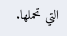التي تحملها.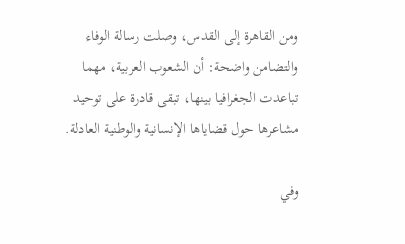ومن القاهرة إلى القدس، وصلت رسالة الوفاء والتضامن واضحة: أن الشعوب العربية، مهما تباعدت الجغرافيا بينها، تبقى قادرة على توحيد مشاعرها حول قضاياها الإنسانية والوطنية العادلة.

وفي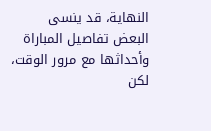النهاية، قد ينسى البعض تفاصيل المباراة وأحداثها مع مرور الوقت، لكن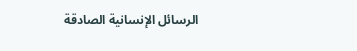الرسائل الإنسانية الصادقة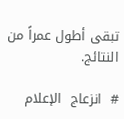تبقى أطول عمراً من النتائج.

#  انزعاج  الإعلام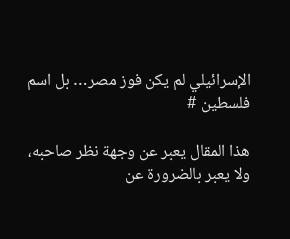الإسرائيلي لم يكن فوز مصر… بل اسم فلسطين #

هذا المقال يعبر عن وجهة نظر صاحبه، ولا يعبر بالضرورة عن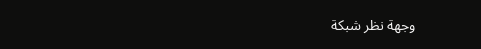وجهة نظر شبكة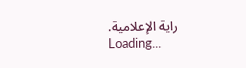راية الإعلامية.
Loading...